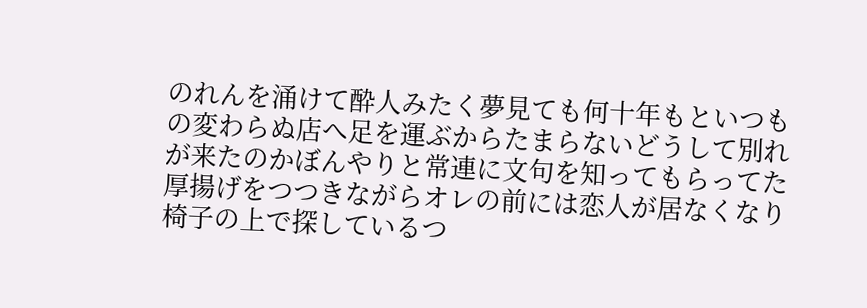のれんを涌けて酔人みたく夢見ても何十年もといつもの変わらぬ店へ足を運ぶからたまらないどうして別れが来たのかぼんやりと常連に文句を知ってもらってた厚揚げをつつきながらオレの前には恋人が居なくなり椅子の上で探しているつ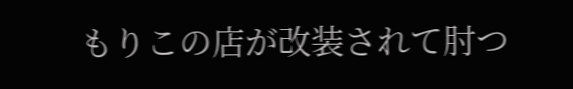もりこの店が改装されて肘つ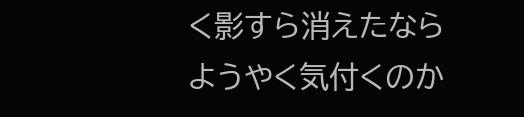く影すら消えたならようやく気付くのか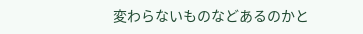変わらないものなどあるのかと